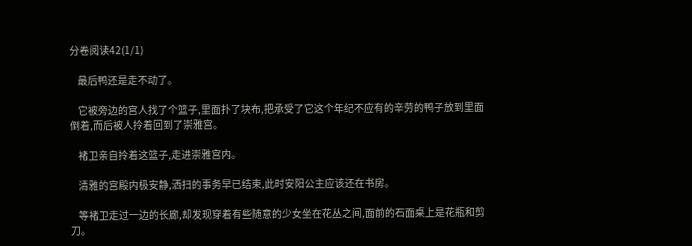分卷阅读42(1/1)

    最后鸭还是走不动了。

    它被旁边的宫人找了个篮子,里面扑了块布,把承受了它这个年纪不应有的辛劳的鸭子放到里面倒着,而后被人拎着回到了崇雅宫。

    褚卫亲自拎着这篮子,走进崇雅宫内。

    清雅的宫殿内极安静,洒扫的事务早已结束,此时安阳公主应该还在书房。

    等褚卫走过一边的长廊,却发现穿着有些随意的少女坐在花丛之间,面前的石面桌上是花瓶和剪刀。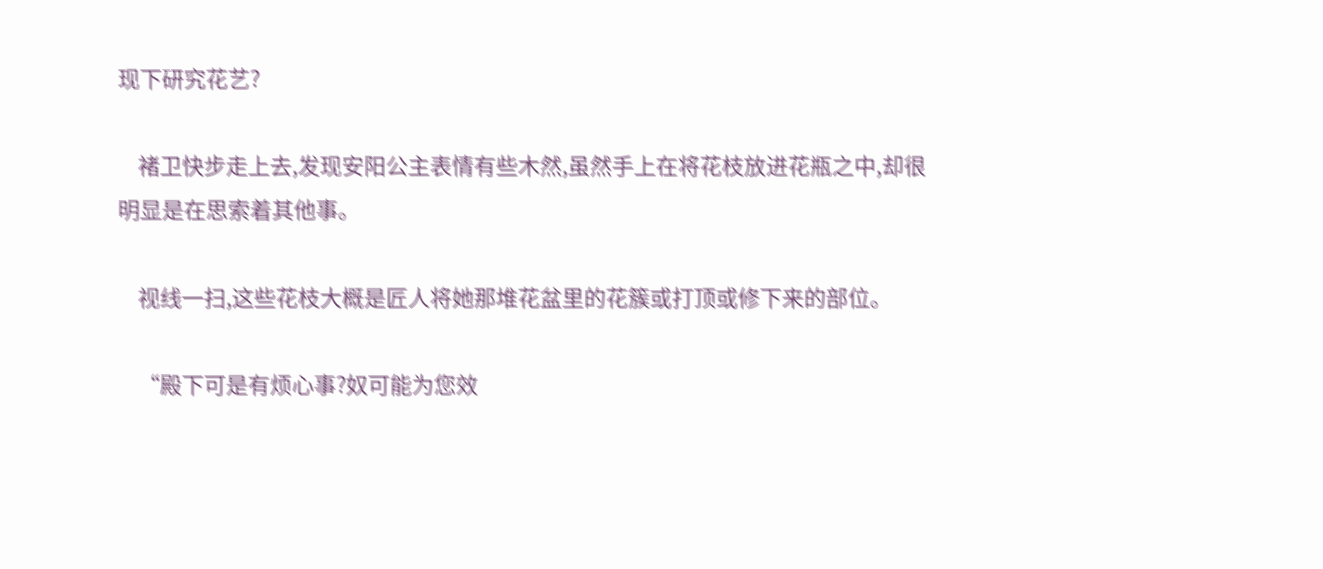现下研究花艺?

    褚卫快步走上去,发现安阳公主表情有些木然,虽然手上在将花枝放进花瓶之中,却很明显是在思索着其他事。

    视线一扫,这些花枝大概是匠人将她那堆花盆里的花簇或打顶或修下来的部位。

    “殿下可是有烦心事?奴可能为您效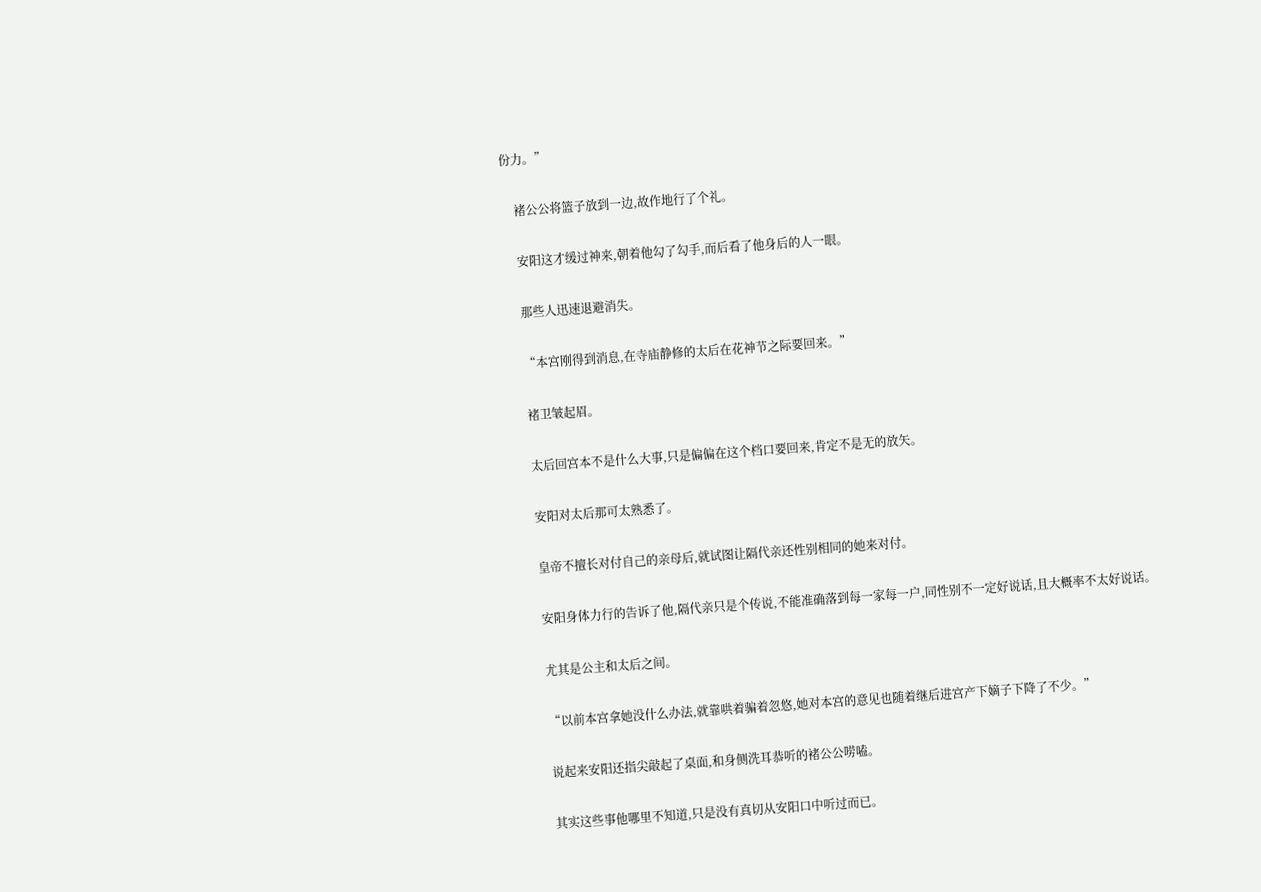份力。”

    褚公公将篮子放到一边,故作地行了个礼。

    安阳这才缓过神来,朝着他勾了勾手,而后看了他身后的人一眼。

    那些人迅速退避消失。

    “本宫刚得到消息,在寺庙静修的太后在花神节之际要回来。”

    褚卫皱起眉。

    太后回宫本不是什么大事,只是偏偏在这个档口要回来,肯定不是无的放矢。

    安阳对太后那可太熟悉了。

    皇帝不擅长对付自己的亲母后,就试图让隔代亲还性别相同的她来对付。

    安阳身体力行的告诉了他,隔代亲只是个传说,不能准确落到每一家每一户,同性别不一定好说话,且大概率不太好说话。

    尤其是公主和太后之间。

    “以前本宫拿她没什么办法,就靠哄着骗着忽悠,她对本宫的意见也随着继后进宫产下嫡子下降了不少。”

    说起来安阳还指尖敲起了桌面,和身侧洗耳恭听的褚公公唠嗑。

    其实这些事他哪里不知道,只是没有真切从安阳口中听过而已。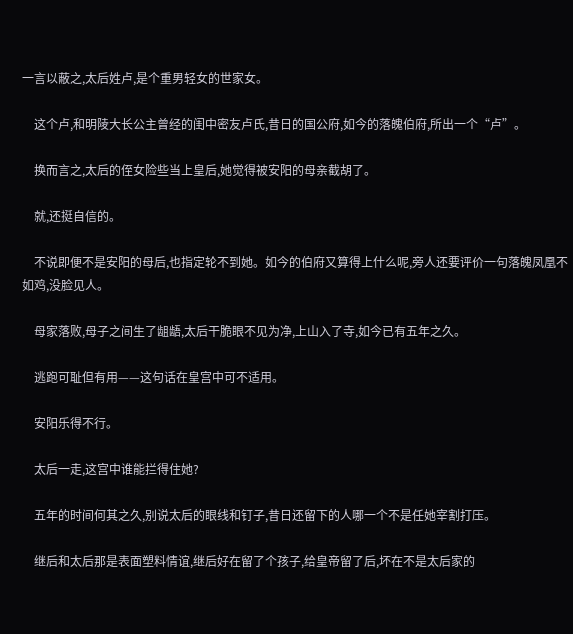一言以蔽之,太后姓卢,是个重男轻女的世家女。

    这个卢,和明陵大长公主曾经的闺中密友卢氏,昔日的国公府,如今的落魄伯府,所出一个“卢”。

    换而言之,太后的侄女险些当上皇后,她觉得被安阳的母亲截胡了。

    就,还挺自信的。

    不说即便不是安阳的母后,也指定轮不到她。如今的伯府又算得上什么呢,旁人还要评价一句落魄凤凰不如鸡,没脸见人。

    母家落败,母子之间生了龃龉,太后干脆眼不见为净,上山入了寺,如今已有五年之久。

    逃跑可耻但有用——这句话在皇宫中可不适用。

    安阳乐得不行。

    太后一走,这宫中谁能拦得住她?

    五年的时间何其之久,别说太后的眼线和钉子,昔日还留下的人哪一个不是任她宰割打压。

    继后和太后那是表面塑料情谊,继后好在留了个孩子,给皇帝留了后,坏在不是太后家的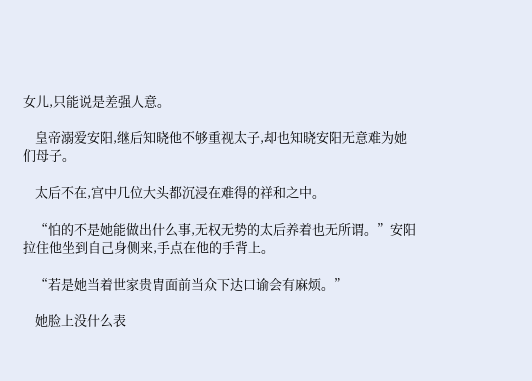女儿,只能说是差强人意。

    皇帝溺爱安阳,继后知晓他不够重视太子,却也知晓安阳无意难为她们母子。

    太后不在,宫中几位大头都沉浸在难得的祥和之中。

    “怕的不是她能做出什么事,无权无势的太后养着也无所谓。”安阳拉住他坐到自己身侧来,手点在他的手背上。

    “若是她当着世家贵胄面前当众下达口谕会有麻烦。”

    她脸上没什么表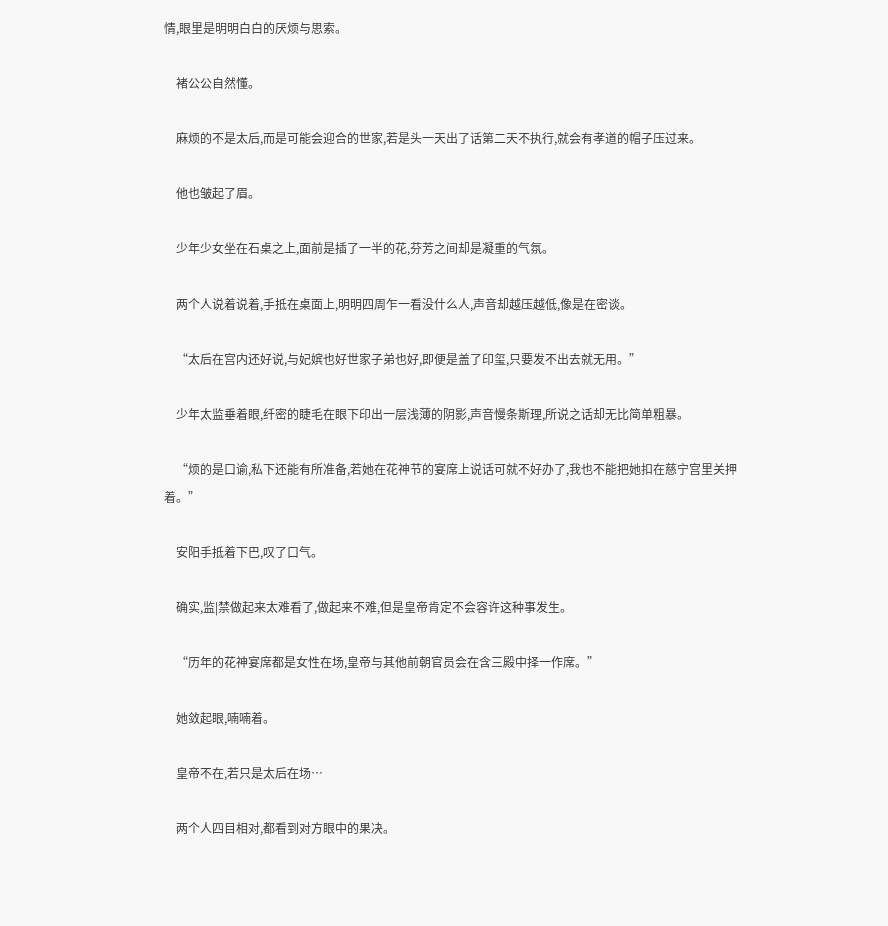情,眼里是明明白白的厌烦与思索。

    褚公公自然懂。

    麻烦的不是太后,而是可能会迎合的世家,若是头一天出了话第二天不执行,就会有孝道的帽子压过来。

    他也皱起了眉。

    少年少女坐在石桌之上,面前是插了一半的花,芬芳之间却是凝重的气氛。

    两个人说着说着,手抵在桌面上,明明四周乍一看没什么人,声音却越压越低,像是在密谈。

    “太后在宫内还好说,与妃嫔也好世家子弟也好,即便是盖了印玺,只要发不出去就无用。”

    少年太监垂着眼,纤密的睫毛在眼下印出一层浅薄的阴影,声音慢条斯理,所说之话却无比简单粗暴。

    “烦的是口谕,私下还能有所准备,若她在花神节的宴席上说话可就不好办了,我也不能把她扣在慈宁宫里关押着。”

    安阳手抵着下巴,叹了口气。

    确实,监|禁做起来太难看了,做起来不难,但是皇帝肯定不会容许这种事发生。

    “历年的花神宴席都是女性在场,皇帝与其他前朝官员会在含三殿中择一作席。”

    她敛起眼,喃喃着。

    皇帝不在,若只是太后在场…

    两个人四目相对,都看到对方眼中的果决。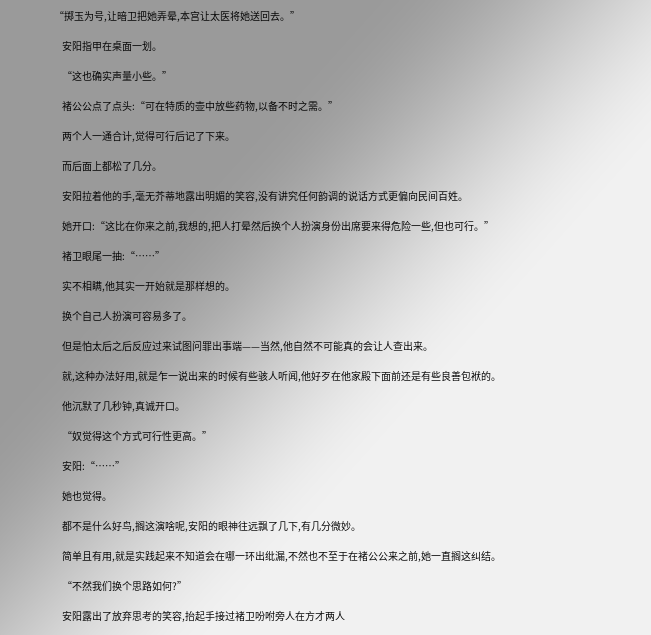“掷玉为号,让暗卫把她弄晕,本宫让太医将她送回去。”

    安阳指甲在桌面一划。

    “这也确实声量小些。”

    褚公公点了点头:“可在特质的壶中放些药物,以备不时之需。”

    两个人一通合计,觉得可行后记了下来。

    而后面上都松了几分。

    安阳拉着他的手,毫无芥蒂地露出明媚的笑容,没有讲究任何韵调的说话方式更偏向民间百姓。

    她开口:“这比在你来之前,我想的,把人打晕然后换个人扮演身份出席要来得危险一些,但也可行。”

    褚卫眼尾一抽:“……”

    实不相瞒,他其实一开始就是那样想的。

    换个自己人扮演可容易多了。

    但是怕太后之后反应过来试图问罪出事端——当然,他自然不可能真的会让人查出来。

    就,这种办法好用,就是乍一说出来的时候有些骇人听闻,他好歹在他家殿下面前还是有些良善包袱的。

    他沉默了几秒钟,真诚开口。

    “奴觉得这个方式可行性更高。”

    安阳:“……”

    她也觉得。

    都不是什么好鸟,搁这演啥呢,安阳的眼神往远飘了几下,有几分微妙。

    简单且有用,就是实践起来不知道会在哪一环出纰漏,不然也不至于在褚公公来之前,她一直搁这纠结。

    “不然我们换个思路如何?”

    安阳露出了放弃思考的笑容,抬起手接过褚卫吩咐旁人在方才两人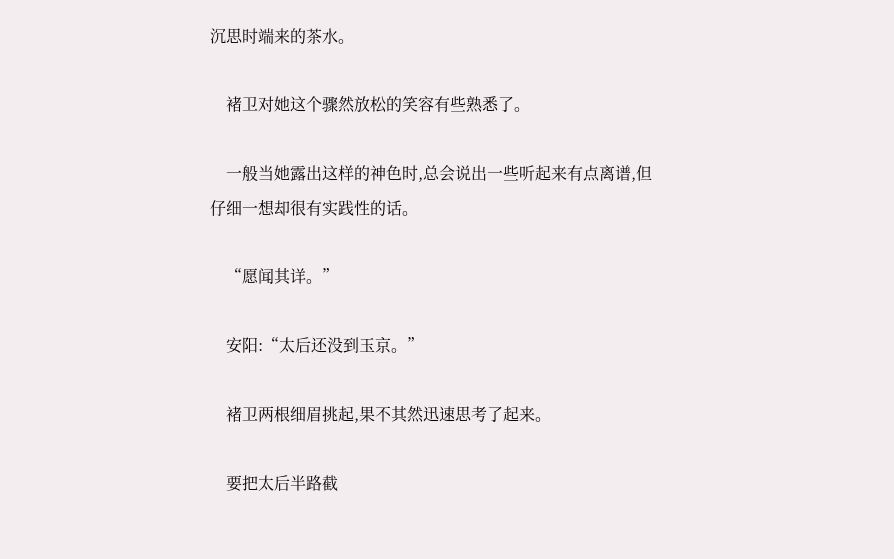沉思时端来的茶水。

    褚卫对她这个骤然放松的笑容有些熟悉了。

    一般当她露出这样的神色时,总会说出一些听起来有点离谱,但仔细一想却很有实践性的话。

    “愿闻其详。”

    安阳:“太后还没到玉京。”

    褚卫两根细眉挑起,果不其然迅速思考了起来。

    要把太后半路截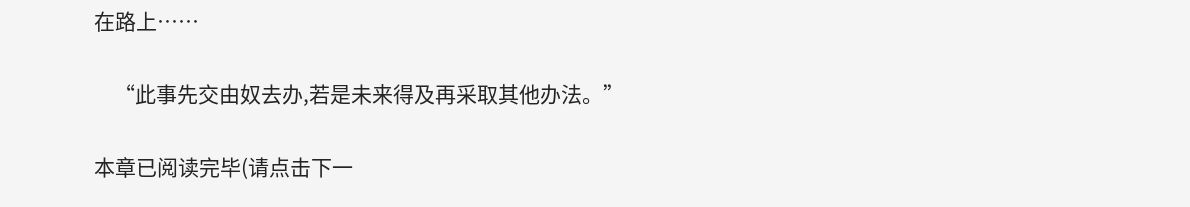在路上……

    “此事先交由奴去办,若是未来得及再采取其他办法。”

本章已阅读完毕(请点击下一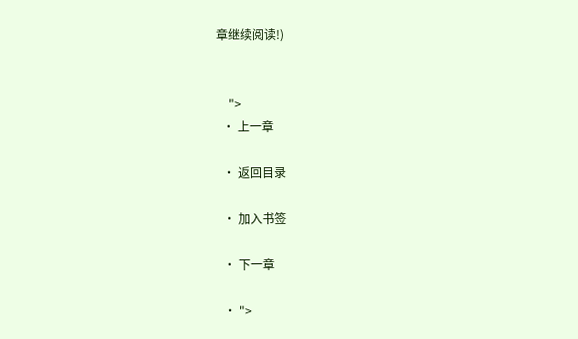章继续阅读!)


    ">
  • 上一章

  • 返回目录

  • 加入书签

  • 下一章

  • ">